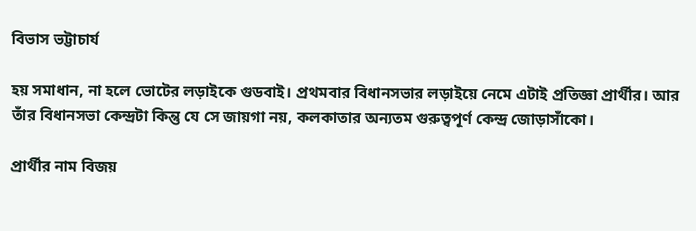বিভাস ভট্টাচার্য

হয় সমাধান, না হলে ভোটের লড়াইকে গুডবাই। প্রথমবার বিধানসভার লড়াইয়ে নেমে এটাই প্রতিজ্ঞা প্রার্থীর। আর তাঁর বিধানসভা কেন্দ্রটা কিন্তু যে সে জায়গা নয়, কলকাতার অন্যতম গুরুত্বপূর্ণ কেন্দ্র জোড়াসাঁকো।

প্রার্থীর নাম বিজয়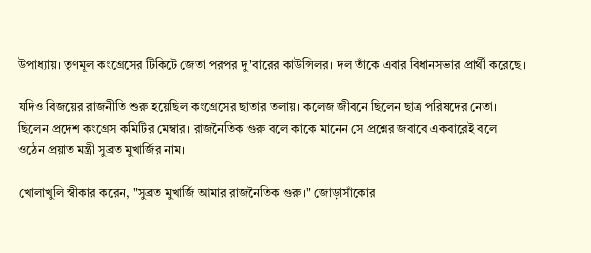উপাধ্যায়। তৃণমূল কংগ্রেসের টিকিটে জেতা পরপর দু'বারের কাউন্সিলর। দল তাঁকে এবার বিধানসভার প্রার্থী করেছে।

যদিও বিজয়ের রাজনীতি শুরু হয়েছিল কংগ্রেসের ছাতার তলায়। কলেজ জীবনে ছিলেন ছাত্র পরিষদের নেতা। ছিলেন প্রদেশ কংগ্রেস কমিটির মেম্বার। রাজনৈতিক গুরু বলে কাকে মানেন সে প্রশ্নের জবাবে একবারেই বলে ওঠেন প্রয়াত মন্ত্রী সুব্রত মুখার্জির নাম।

খোলাখুলি স্বীকার করেন, "সুব্রত মুখার্জি আমার রাজনৈতিক গুরু।" জোড়াসাঁকোর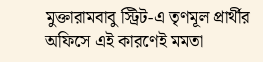মুক্তারামবাবু স্ট্রিট-এ তৃণমূল প্রার্থীর অফিসে এই কারণেই মমতা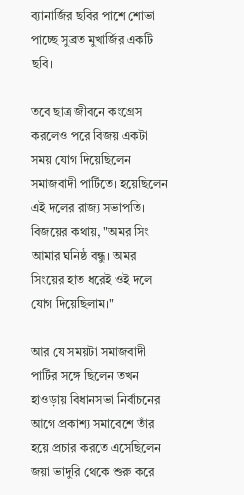ব্যানার্জির ছবির পাশে শোভা পাচ্ছে সুব্রত মুখার্জির একটি ছবি।

তবে ছাত্র জীবনে কংগ্রেস করলেও পরে বিজয় একটা সময় যোগ দিয়েছিলেন সমাজবাদী পার্টিতে। হয়েছিলেন এই দলের রাজ্য সভাপতি। বিজয়ের কথায়, "অমর সিং আমার ঘনিষ্ঠ বন্ধু। অমর সিংয়ের হাত ধরেই ওই দলে যোগ দিয়েছিলাম।"

আর যে সময়টা সমাজবাদী পার্টির সঙ্গে ছিলেন তখন হাওড়ায় বিধানসভা নির্বাচনের আগে প্রকাশ্য সমাবেশে তাঁর হয়ে প্রচার করতে এসেছিলেন জয়া ভাদুরি থেকে শুরু করে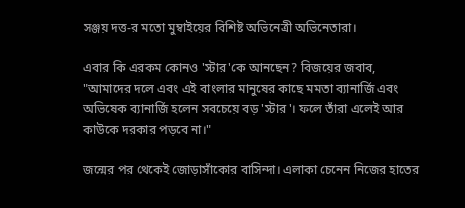সঞ্জয় দত্ত-র মতো মুম্বাইয়ের বিশিষ্ট অভিনেত্রী অভিনেতারা।

এবার কি এরকম কোনও 'স্টার'কে আনছেন? বিজয়ের জবাব, "আমাদের দলে এবং এই বাংলার মানুষের কাছে মমতা ব্যানার্জি এবং অভিষেক ব্যানার্জি হলেন সবচেয়ে বড় 'স্টার'। ফলে তাঁরা এলেই আর কাউকে দরকার পড়বে না।"

জন্মের পর থেকেই জোড়াসাঁকোর বাসিন্দা। এলাকা চেনেন নিজের হাতের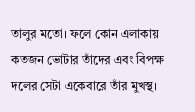তালুর মতো। ফলে কোন এলাকায় কতজন ভোটার তাঁদের এবং বিপক্ষ দলের সেটা একেবারে তাঁর মুখস্থ।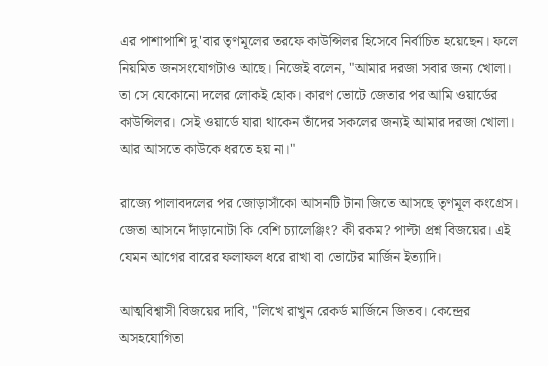এর পাশাপাশি দু'বার তৃণমূলের তরফে কাউন্সিলর হিসেবে নির্বাচিত হয়েছেন। ফলে নিয়মিত জনসংযোগটাও আছে। নিজেই বলেন, "আমার দরজা সবার জন্য খোলা। তা সে যেকোনো দলের লোকই হোক। কারণ ভোটে জেতার পর আমি ওয়ার্ডের কাউন্সিলর। সেই ওয়ার্ডে যারা থাকেন তাঁদের সকলের জন্যই আমার দরজা খোলা। আর আসতে কাউকে ধরতে হয় না।"

রাজ্যে পালাবদলের পর জোড়াসাঁকো আসনটি টানা জিতে আসছে তৃণমূল কংগ্রেস। জেতা আসনে দাঁড়ানোটা কি বেশি চ্যালেঞ্জিং? কী রকম? পাল্টা প্রশ্ন বিজয়ের। এই যেমন আগের বারের ফলাফল ধরে রাখা বা ভোটের মার্জিন ইত্যাদি।

আত্মবিশ্বাসী বিজয়ের দাবি, "লিখে রাখুন রেকর্ড মার্জিনে জিতব। কেন্দ্রের অসহযোগিতা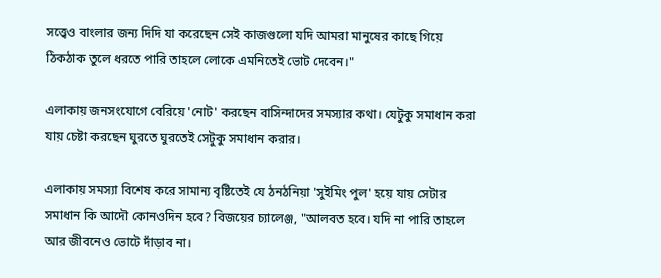সত্ত্বেও বাংলার জন্য দিদি যা করেছেন সেই কাজগুলো যদি আমরা মানুষের কাছে গিয়ে ঠিকঠাক তুলে ধরতে পারি তাহলে লোকে এমনিতেই ভোট দেবেন।"

এলাকায় জনসংযোগে বেরিয়ে 'নোট' করছেন বাসিন্দাদের সমস্যার কথা। যেটুকু সমাধান করা যায় চেষ্টা করছেন ঘুরতে ঘুরতেই সেটুকু সমাধান করার।

এলাকায় সমস্যা বিশেষ করে সামান্য বৃষ্টিতেই যে ঠনঠনিয়া 'সুইমিং পুল' হয়ে যায় সেটার সমাধান কি আদৌ কোনওদিন হবে? বিজয়ের চ্যালেঞ্জ, "আলবত হবে। যদি না পারি তাহলে আর জীবনেও ভোটে দাঁড়াব না।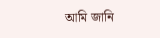আমি জানি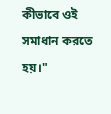কীভাবে ওই সমাধান করতে হয়।"